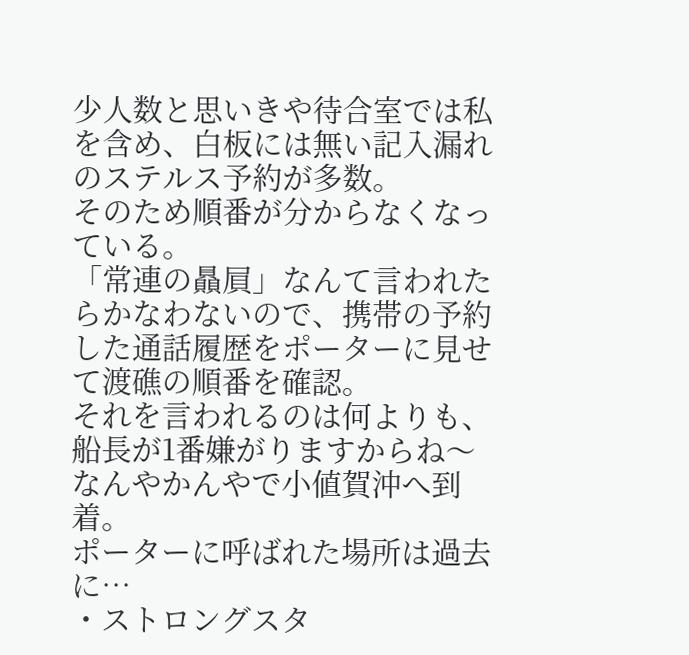少人数と思いきや待合室では私を含め、白板には無い記入漏れのステルス予約が多数。
そのため順番が分からなくなっている。
「常連の贔屓」なんて言われたらかなわないので、携帯の予約した通話履歴をポーターに見せて渡礁の順番を確認。
それを言われるのは何よりも、船長が1番嫌がりますからね〜
なんやかんやで小値賀沖へ到着。
ポーターに呼ばれた場所は過去に…
・ストロングスタ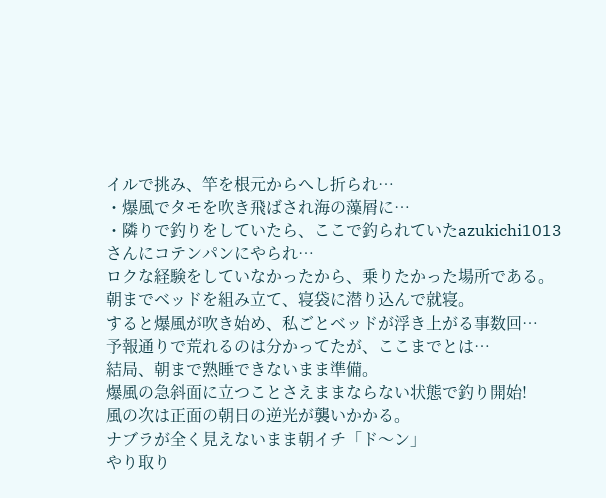イルで挑み、竿を根元からへし折られ…
・爆風でタモを吹き飛ばされ海の藻屑に…
・隣りで釣りをしていたら、ここで釣られていたazukichi1013さんにコテンパンにやられ…
ロクな経験をしていなかったから、乗りたかった場所である。
朝までベッドを組み立て、寝袋に潜り込んで就寝。
すると爆風が吹き始め、私ごとベッドが浮き上がる事数回…
予報通りで荒れるのは分かってたが、ここまでとは…
結局、朝まで熟睡できないまま準備。
爆風の急斜面に立つことさえままならない状態で釣り開始!
風の次は正面の朝日の逆光が襲いかかる。
ナブラが全く見えないまま朝イチ「ド〜ン」
やり取り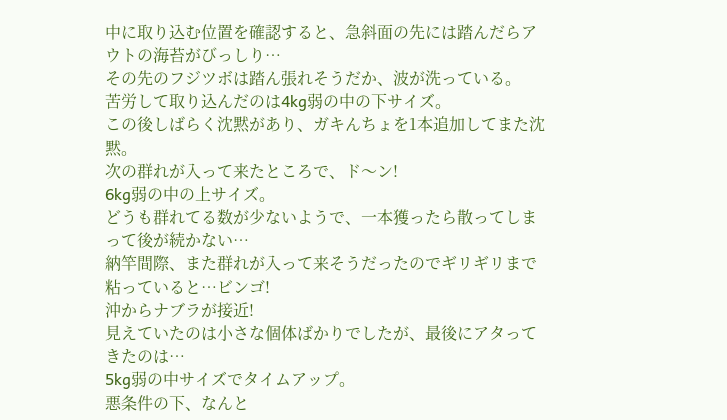中に取り込む位置を確認すると、急斜面の先には踏んだらアウトの海苔がびっしり…
その先のフジツボは踏ん張れそうだか、波が洗っている。
苦労して取り込んだのは4kg弱の中の下サイズ。
この後しばらく沈黙があり、ガキんちょを1本追加してまた沈黙。
次の群れが入って来たところで、ド〜ン!
6kg弱の中の上サイズ。
どうも群れてる数が少ないようで、一本獲ったら散ってしまって後が続かない…
納竿間際、また群れが入って来そうだったのでギリギリまで粘っていると…ビンゴ!
沖からナブラが接近!
見えていたのは小さな個体ばかりでしたが、最後にアタってきたのは…
5kg弱の中サイズでタイムアップ。
悪条件の下、なんと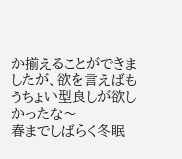か揃えることができましたが、欲を言えばもうちょい型良しが欲しかったな〜
春までしばらく冬眠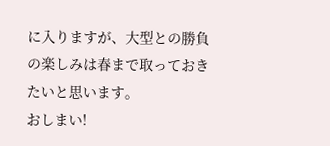に入りますが、大型との勝負の楽しみは春まで取っておきたいと思います。
おしまい!